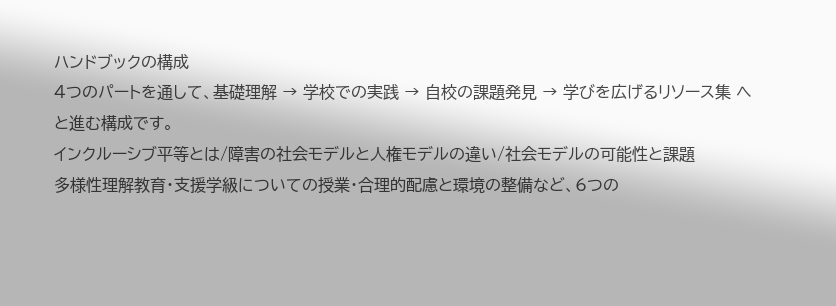ハンドブックの構成
4つのパートを通して、基礎理解 → 学校での実践 → 自校の課題発見 → 学びを広げるリソース集 へと進む構成です。
インクルーシブ平等とは/障害の社会モデルと人権モデルの違い/社会モデルの可能性と課題
多様性理解教育・支援学級についての授業・合理的配慮と環境の整備など、6つの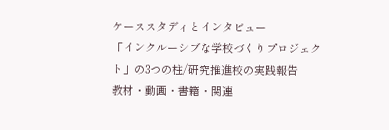ケーススタディとインタビュー
「インクルーシブな学校づくりプロジェクト」の3つの柱/研究推進校の実践報告
教材・動画・書籍・関連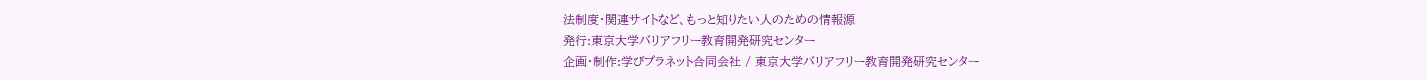法制度・関連サイトなど、もっと知りたい人のための情報源
発行:東京大学バリアフリー教育開発研究センター
企画・制作:学びプラネット合同会社 / 東京大学バリアフリー教育開発研究センター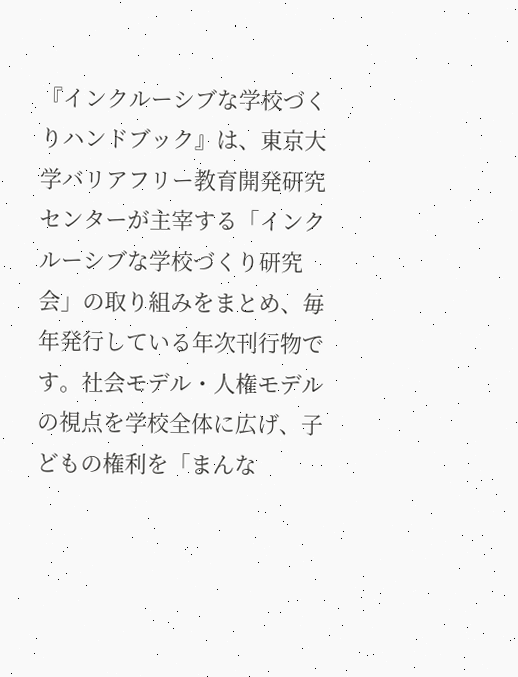『インクルーシブな学校づくりハンドブック』は、東京大学バリアフリー教育開発研究センターが主宰する「インクルーシブな学校づくり研究会」の取り組みをまとめ、毎年発行している年次刊行物です。社会モデル・人権モデルの視点を学校全体に広げ、子どもの権利を「まんな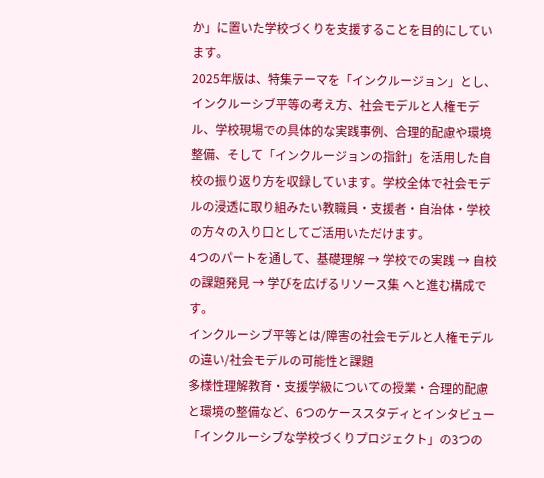か」に置いた学校づくりを支援することを目的にしています。
2025年版は、特集テーマを「インクルージョン」とし、インクルーシブ平等の考え方、社会モデルと人権モデル、学校現場での具体的な実践事例、合理的配慮や環境整備、そして「インクルージョンの指針」を活用した自校の振り返り方を収録しています。学校全体で社会モデルの浸透に取り組みたい教職員・支援者・自治体・学校の方々の入り口としてご活用いただけます。
4つのパートを通して、基礎理解 → 学校での実践 → 自校の課題発見 → 学びを広げるリソース集 へと進む構成です。
インクルーシブ平等とは/障害の社会モデルと人権モデルの違い/社会モデルの可能性と課題
多様性理解教育・支援学級についての授業・合理的配慮と環境の整備など、6つのケーススタディとインタビュー
「インクルーシブな学校づくりプロジェクト」の3つの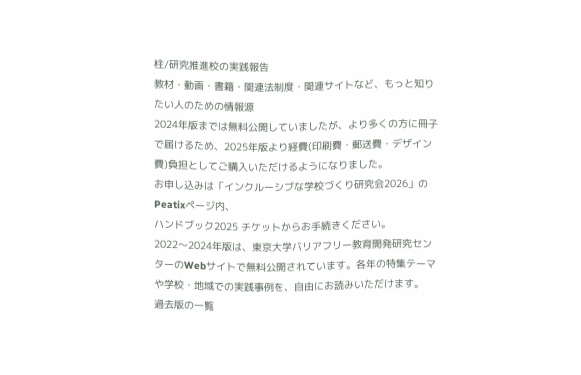柱/研究推進校の実践報告
教材・動画・書籍・関連法制度・関連サイトなど、もっと知りたい人のための情報源
2024年版までは無料公開していましたが、より多くの方に冊子で届けるため、2025年版より経費(印刷費・郵送費・デザイン費)負担としてご購入いただけるようになりました。
お申し込みは「インクルーシブな学校づくり研究会2026」のPeatixページ内、
ハンドブック2025 チケットからお手続きください。
2022〜2024年版は、東京大学バリアフリー教育開発研究センターのWebサイトで無料公開されています。各年の特集テーマや学校・地域での実践事例を、自由にお読みいただけます。
過去版の一覧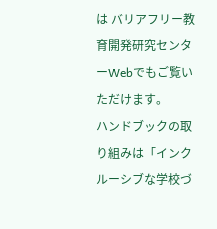は バリアフリー教育開発研究センターWebでもご覧いただけます。
ハンドブックの取り組みは「インクルーシブな学校づ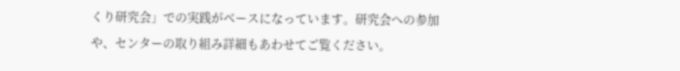くり研究会」での実践がベースになっています。研究会への参加や、センターの取り組み詳細もあわせてご覧ください。